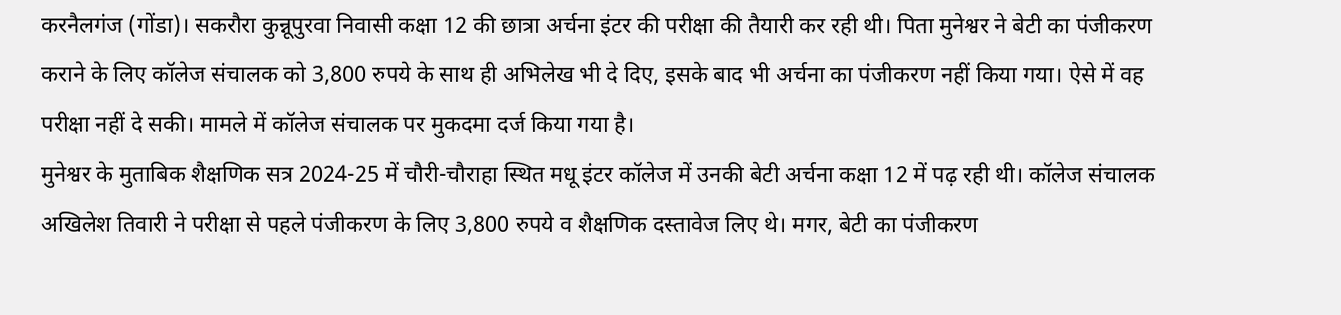करनैलगंज (गोंडा)। सकरौरा कुन्नूपुरवा निवासी कक्षा 12 की छात्रा अर्चना इंटर की परीक्षा की तैयारी कर रही थी। पिता मुनेश्वर ने बेटी का पंजीकरण कराने के लिए कॉलेज संचालक को 3,800 रुपये के साथ ही अभिलेख भी दे दिए, इसके बाद भी अर्चना का पंजीकरण नहीं किया गया। ऐसे में वह परीक्षा नहीं दे सकी। मामले में कॉलेज संचालक पर मुकदमा दर्ज किया गया है।
मुनेश्वर के मुताबिक शैक्षणिक सत्र 2024-25 में चौरी-चौराहा स्थित मधू इंटर कॉलेज में उनकी बेटी अर्चना कक्षा 12 में पढ़ रही थी। कॉलेज संचालक अखिलेश तिवारी ने परीक्षा से पहले पंजीकरण के लिए 3,800 रुपये व शैक्षणिक दस्तावेज लिए थे। मगर, बेटी का पंजीकरण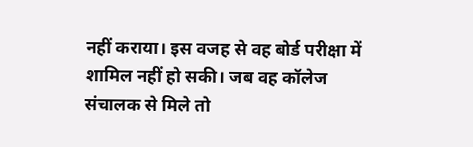नहीं कराया। इस वजह से वह बोर्ड परीक्षा में शामिल नहीं हो सकी। जब वह कॉलेज संचालक से मिले तो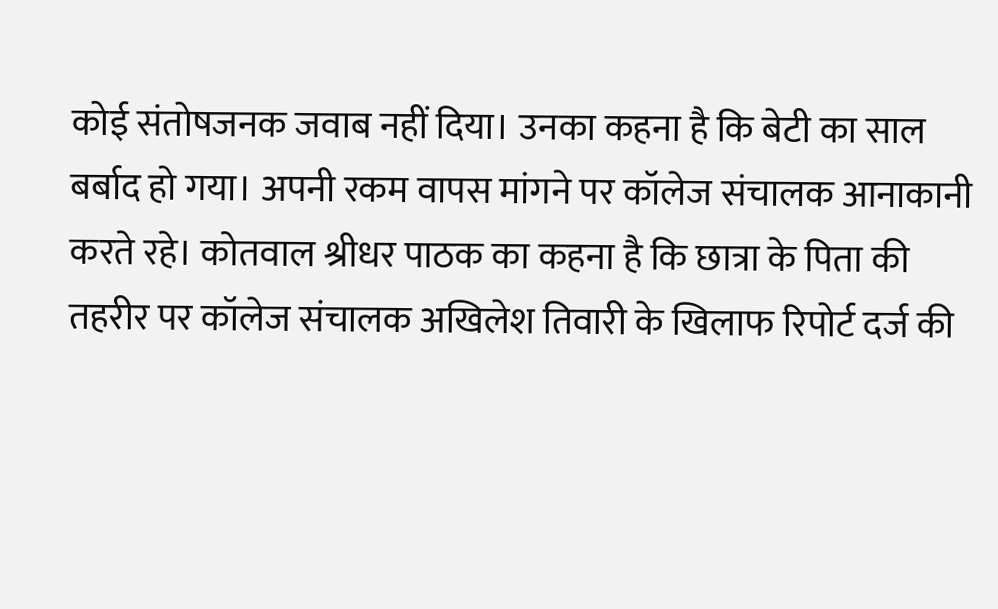कोई संतोषजनक जवाब नहीं दिया। उनका कहना है कि बेटी का साल बर्बाद हो गया। अपनी रकम वापस मांगने पर कॉलेज संचालक आनाकानी करते रहे। कोतवाल श्रीधर पाठक का कहना है कि छात्रा के पिता की तहरीर पर कॉलेज संचालक अखिलेश तिवारी के खिलाफ रिपोर्ट दर्ज की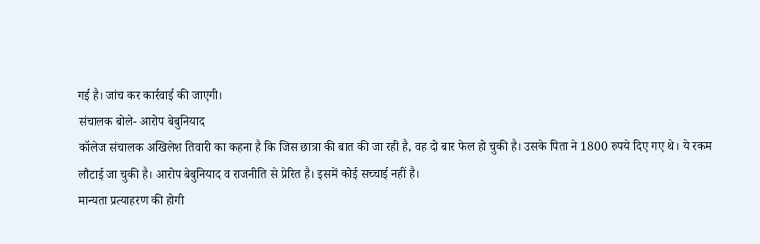गई है। जांच कर कार्रवाई की जाएगी।
संचालक बोले- आरोप बेबुनियाद
कॉलेज संचालक अखिलेश तिवारी का कहना है कि जिस छात्रा की बात की जा रही है, वह दो बार फेल हो चुकी है। उसके पिता ने 1800 रुपये दिए गए थे। ये रकम लौटाई जा चुकी है। आरोप बेबुनियाद व राजनीति से प्रेरित है। इसमें कोई सच्चाई नहीं है।
मान्यता प्रत्याहरण की होगी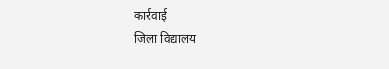कार्रवाई
जिला विद्यालय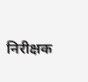निरीक्षक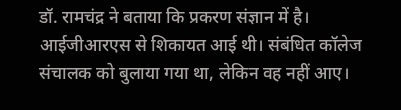डॉ. रामचंद्र ने बताया कि प्रकरण संज्ञान में है। आईजीआरएस से शिकायत आई थी। संबंधित कॉलेज संचालक को बुलाया गया था, लेकिन वह नहीं आए।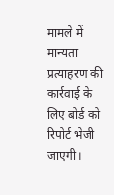मामले में मान्यता प्रत्याहरण की कार्रवाई के लिए बोर्ड को रिपोर्ट भेजी जाएगी।